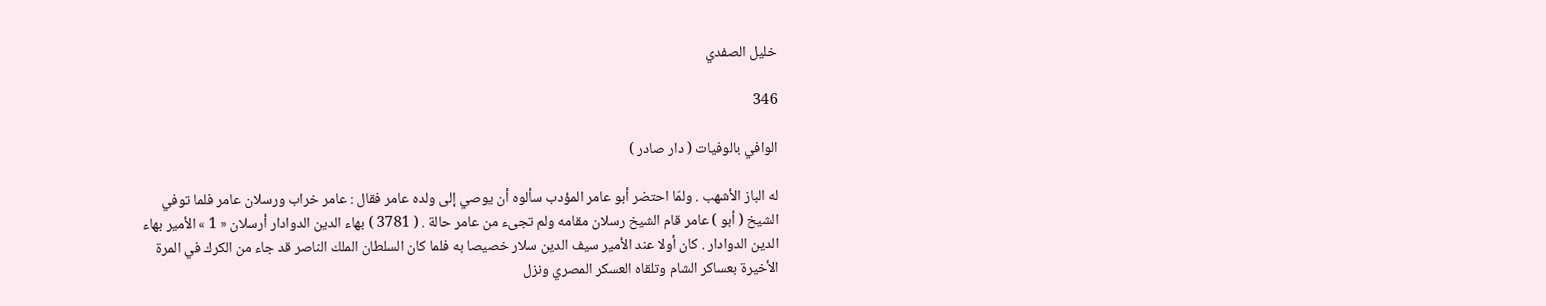خليل الصفدي

346

الوافي بالوفيات ( دار صادر )

له الباز الأشهب . ولمّا احتضر أبو عامر المؤدب سألوه أن يوصي إلى ولده عامر فقال : عامر خراب ورسلان عامر فلما توفي الشيخ ( أبو ) عامر قام الشيخ رسلان مقامه ولم تجىء من عامر حالة . ( 3781 ) بهاء الدين الدوادار أرسلان « 1 » الأمير بهاء الدين الدوادار . كان أولا عند الأمير سيف الدين سلار خصيصا به فلما كان السلطان الملك الناصر قد جاء من الكرك في المرة الأخيرة بعساكر الشام وتلقاه العسكر المصري ونزل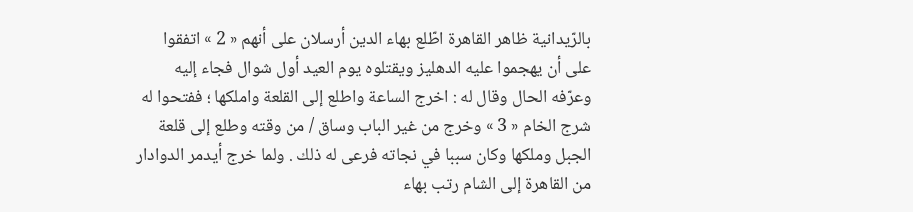بالرّيدانية ظاهر القاهرة اطّلع بهاء الدين أرسلان على أنهم « 2 » اتفقوا على أن يهجموا عليه الدهليز ويقتلوه يوم العيد أول شوال فجاء إليه وعرّفه الحال وقال له : اخرج الساعة واطلع إلى القلعة واملكها ؛ ففتحوا له شرج الخام « 3 » وخرج من غير الباب وساق / من وقته وطلع إلى قلعة الجبل وملكها وكان سببا في نجاته فرعى له ذلك . ولما خرج أيدمر الدوادار من القاهرة إلى الشام رتب بهاء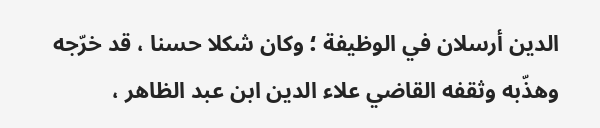الدين أرسلان في الوظيفة ؛ وكان شكلا حسنا ، قد خرّجه وهذّبه وثقفه القاضي علاء الدين ابن عبد الظاهر ،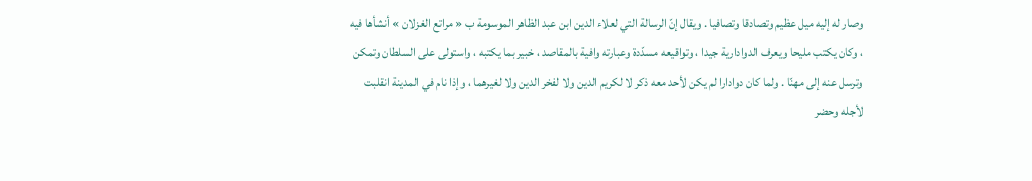وصار له إليه ميل عظيم وتصادقا وتصافيا . ويقال إنّ الرسالة التي لعلاء الدين ابن عبد الظاهر الموسومة ب « مراتع الغزلان » أنشأها فيه ، وكان يكتب مليحا ويعرف الدوادارية جيدا ، وتواقيعه مسدّدة وعبارته وافية بالمقاصد ، خبير بما يكتبه ، واستولى على السلطان وتمكن وترسل عنه إلى مهنّا . ولما كان دوادارا لم يكن لأحد معه ذكر لا لكريم الدين ولا لفخر الدين ولا لغيرهما ، وإذا نام في المدينة انقلبت لأجله وحضر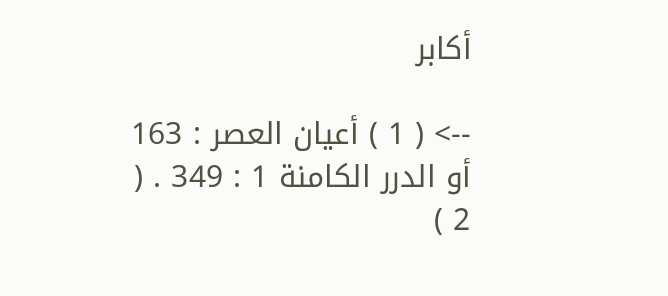أكابر

--> ( 1 ) أعيان العصر : 163 أو الدرر الكامنة 1 : 349 . ( 2 )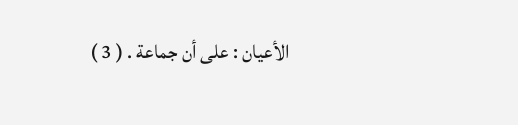الأعيان : على أن جماعة . ( 3 )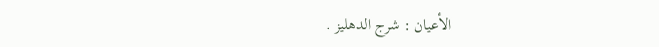الأعيان : شرج الدهليز .